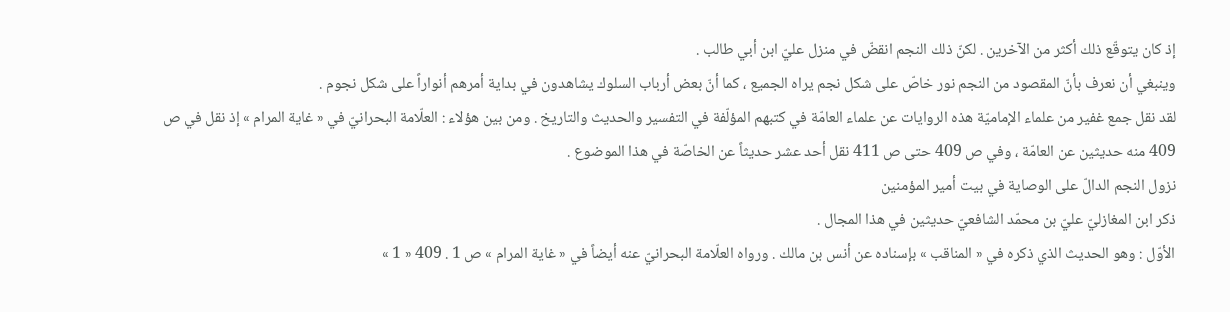إذ كان يتوقّع ذلك أكثر من الآخرين . لكنّ ذلك النجم انقضّ في منزل عليّ ابن أبي طالب .
وينبغي أن نعرف بأنّ المقصود من النجم نور خاصّ على شكل نجم يراه الجميع ، كما أنّ بعض أرباب السلوك يشاهدون في بداية أمرهم أنواراً على شكل نجوم .
لقد نقل جمع غفير من علماء الإماميّة هذه الروايات عن علماء العامّة في كتبهم المؤلّفة في التفسير والحديث والتاريخ . ومن بين هؤلاء : العلّامة البحرانيّ في « غاية المرام » إذ نقل في ص 409 منه حديثين عن العامّة ، وفي ص 409 حتى ص 411 نقل أحد عشر حديثاً عن الخاصّة في هذا الموضوع .
نزول النجم الدالّ على الوصاية في بيت أمير المؤمنين
ذكر ابن المغازليّ عليّ بن محمّد الشافعيّ حديثين في هذا المجال .
الأوّل : وهو الحديث الذي ذكره في « المناقب » بإسناده عن أنس بن مالك . ورواه العلّامة البحرانيّ عنه أيضاً في « غاية المرام » ص 1 . 409 « 1 »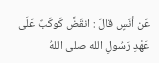عَن أنَسٍ قالَ : انقَضَّ كَوكَبٌ عَلَى عَهْدِ رَسُولِ الله صلى اللهُ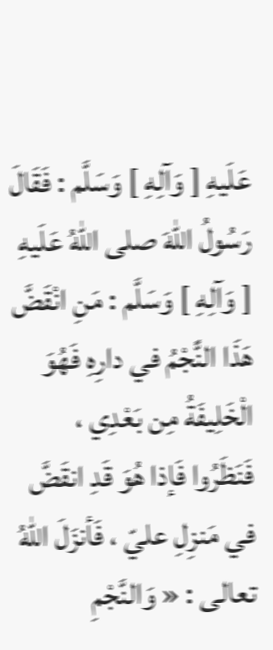عَلَيهِ [ وَآلِهِ ] وَسَلَّم : فَقَالَ رَسُولُ اللهَ صلى اللهُ عَلَيهِ [ وَآلِهِ ] وَسَلَّم : مَنِ انْقَضَّ هَذَا النًّجْمُ في دارِهِ فَهُوَ الْخَلِيفَةُ مِن بَعْدِي ، فَنَظَرُوا فَإذا هُوَ قَدِ انقَضَّ في مَنزِلِ عليّ ، فَأنزَلَ اللهُ تعالى : « وَالنَّجْمِ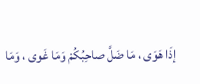إذَا هَوَى ، مَا ضَلَّ صاحِبُكُمْ وَمَا غَوى ، وَمَا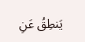يَنطِقُ عَنِ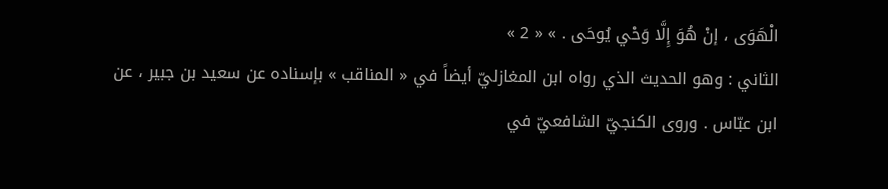الْهَوَى ، إنْ هُوَ إِلَّا وَحْي يُوحَى . » « 2 »
الثاني : وهو الحديث الذي رواه ابن المغازليّ أيضاً في « المناقب » بإسناده عن سعيد بن جبير ، عن ابن عبّاس . وروى الكنجيّ الشافعيّ في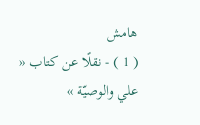هامش
( 1 ) - نقلًا عن كتاب « علي والوصيّة »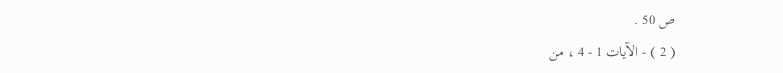ص 50 .
( 2 ) - الآيات 1 - 4 ، من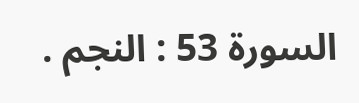السورة 53 : النجم .